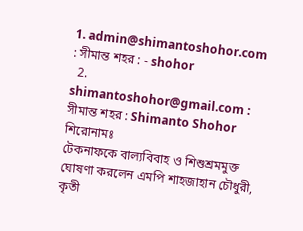1. admin@shimantoshohor.com : সীমান্ত শহর : - shohor
  2. shimantoshohor@gmail.com : সীমান্ত শহর : Shimanto Shohor
শিরোনামঃ
টেকনাফকে বাল্যবিবাহ ও শিশুশ্রমমুক্ত ঘোষণা করলেন এমপি শাহজাহান চৌধুরী, কৃতী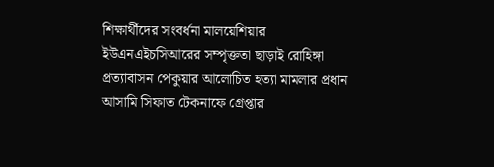শিক্ষার্থীদের সংবর্ধনা মালয়েশিয়ার ইউএনএইচসিআরের সম্পৃক্ততা ছাড়াই রোহিঙ্গা প্রত্যাবাসন পেকুয়ার আলোচিত হত্যা মামলার প্রধান আসামি সিফাত টেকনাফে গ্রেপ্তার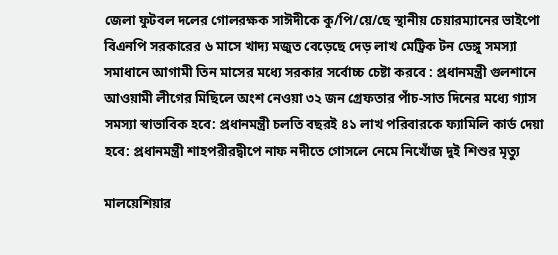জেলা ফুটবল দলের গোলরক্ষক সাঈদীকে কু/পি/য়ে/ছে স্থানীয় চেয়ারম্যানের ভাইপো বিএনপি সরকারের ৬ মাসে খাদ্য মজুত বেড়েছে দেড় লাখ মেট্রিক টন ডেঙ্গু সমস্যা সমাধানে আগামী তিন মাসের মধ্যে সরকার সর্বোচ্চ চেষ্টা করবে : প্রধানমন্ত্রী গুলশানে আওয়ামী লীগের মিছিলে অংশ নেওয়া ৩২ জন গ্রেফতার পাঁচ-সাত দিনের মধ্যে গ্যাস সমস্যা স্বাভাবিক হবে: প্রধানমন্ত্রী চলতি বছরই ৪১ লাখ পরিবারকে ফ্যামিলি কার্ড দেয়া হবে: প্রধানমন্ত্রী শাহপরীরদ্বীপে নাফ নদীতে গোসলে নেমে নিখোঁজ দুই শিশুর মৃত্যু

মালয়েশিয়ার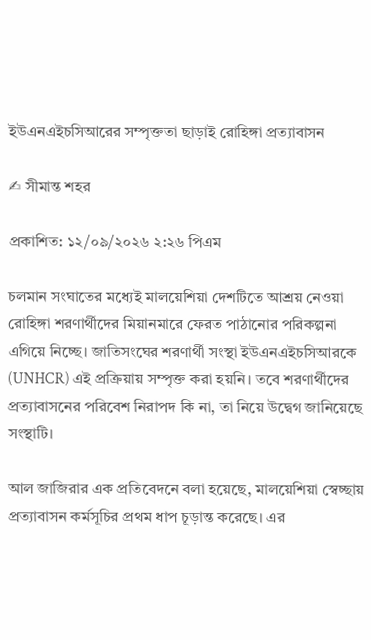ইউএনএইচসিআরের সম্পৃক্ততা ছাড়াই রোহিঙ্গা প্রত্যাবাসন

✍ সীমান্ত শহর

প্রকাশিত: ১২/০৯/২০২৬ ২:২৬ পিএম

চলমান সংঘাতের মধ্যেই মালয়েশিয়া দেশটিতে আশ্রয় নেওয়া রোহিঙ্গা শরণার্থীদের মিয়ানমারে ফেরত পাঠানোর পরিকল্পনা এগিয়ে নিচ্ছে। জাতিসংঘের শরণার্থী সংস্থা ইউএনএইচসিআরকে (UNHCR) এই প্রক্রিয়ায় সম্পৃক্ত করা হয়নি। তবে শরণার্থীদের প্রত্যাবাসনের পরিবেশ নিরাপদ কি না, তা নিয়ে উদ্বেগ জানিয়েছে সংস্থাটি।

আল জাজিরার এক প্রতিবেদনে বলা হয়েছে, মালয়েশিয়া স্বেচ্ছায় প্রত্যাবাসন কর্মসূচির প্রথম ধাপ চূড়ান্ত করেছে। এর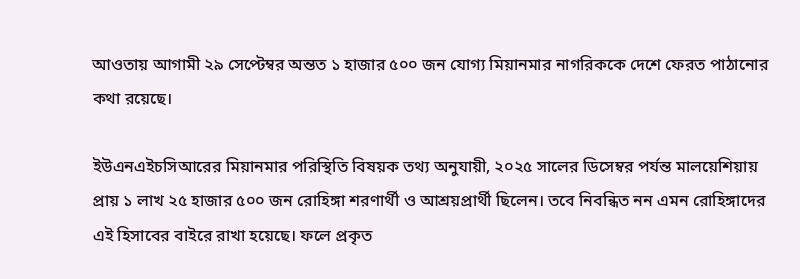আওতায় আগামী ২৯ সেপ্টেম্বর অন্তত ১ হাজার ৫০০ জন যোগ্য মিয়ানমার নাগরিককে দেশে ফেরত পাঠানোর কথা রয়েছে।

ইউএনএইচসিআরের মিয়ানমার পরিস্থিতি বিষয়ক তথ্য অনুযায়ী, ২০২৫ সালের ডিসেম্বর পর্যন্ত মালয়েশিয়ায় প্রায় ১ লাখ ২৫ হাজার ৫০০ জন রোহিঙ্গা শরণার্থী ও আশ্রয়প্রার্থী ছিলেন। তবে নিবন্ধিত নন এমন রোহিঙ্গাদের এই হিসাবের বাইরে রাখা হয়েছে। ফলে প্রকৃত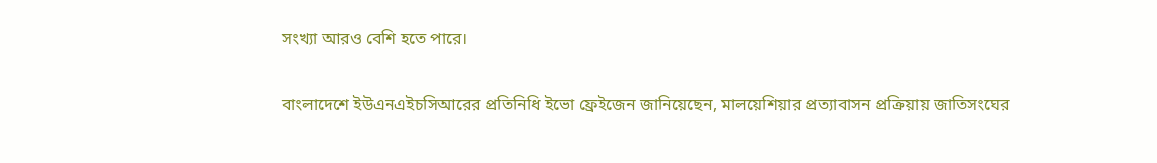সংখ্যা আরও বেশি হতে পারে।

বাংলাদেশে ইউএনএইচসিআরের প্রতিনিধি ইভো ফ্রেইজেন জানিয়েছেন, মালয়েশিয়ার প্রত্যাবাসন প্রক্রিয়ায় জাতিসংঘের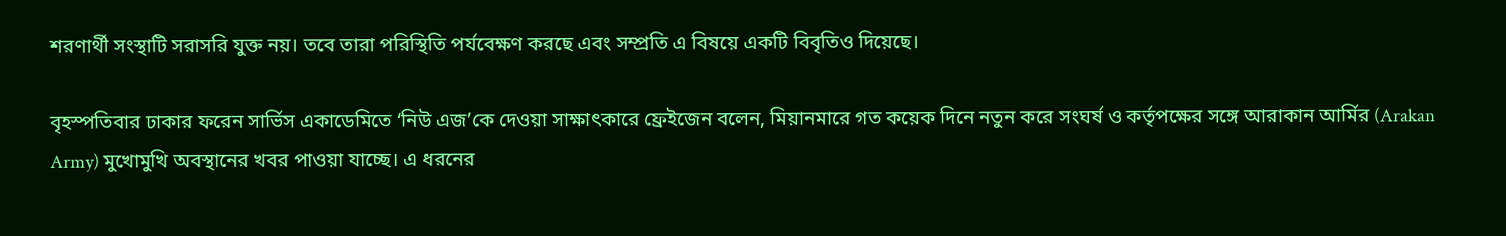শরণার্থী সংস্থাটি সরাসরি যুক্ত নয়। তবে তারা পরিস্থিতি পর্যবেক্ষণ করছে এবং সম্প্রতি এ বিষয়ে একটি বিবৃতিও দিয়েছে।

বৃহস্পতিবার ঢাকার ফরেন সার্ভিস একাডেমিতে ‘নিউ এজ’কে দেওয়া সাক্ষাৎকারে ফ্রেইজেন বলেন, মিয়ানমারে গত কয়েক দিনে নতুন করে সংঘর্ষ ও কর্তৃপক্ষের সঙ্গে আরাকান আর্মির (Arakan Army) মুখোমুখি অবস্থানের খবর পাওয়া যাচ্ছে। এ ধরনের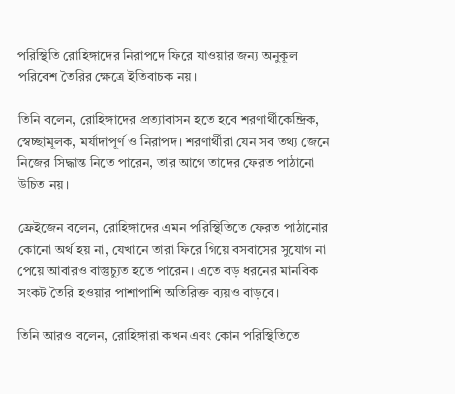পরিস্থিতি রোহিঙ্গাদের নিরাপদে ফিরে যাওয়ার জন্য অনুকূল পরিবেশ তৈরির ক্ষেত্রে ইতিবাচক নয়।

তিনি বলেন, রোহিঙ্গাদের প্রত্যাবাসন হতে হবে শরণার্থীকেন্দ্রিক, স্বেচ্ছামূলক, মর্যাদাপূর্ণ ও নিরাপদ। শরণার্থীরা যেন সব তথ্য জেনে নিজের সিদ্ধান্ত নিতে পারেন, তার আগে তাদের ফেরত পাঠানো উচিত নয়।

ফ্রেইজেন বলেন, রোহিঙ্গাদের এমন পরিস্থিতিতে ফেরত পাঠানোর কোনো অর্থ হয় না, যেখানে তারা ফিরে গিয়ে বসবাসের সুযোগ না পেয়ে আবারও বাস্তুচ্যুত হতে পারেন। এতে বড় ধরনের মানবিক সংকট তৈরি হওয়ার পাশাপাশি অতিরিক্ত ব্যয়ও বাড়বে।

তিনি আরও বলেন, রোহিঙ্গারা কখন এবং কোন পরিস্থিতিতে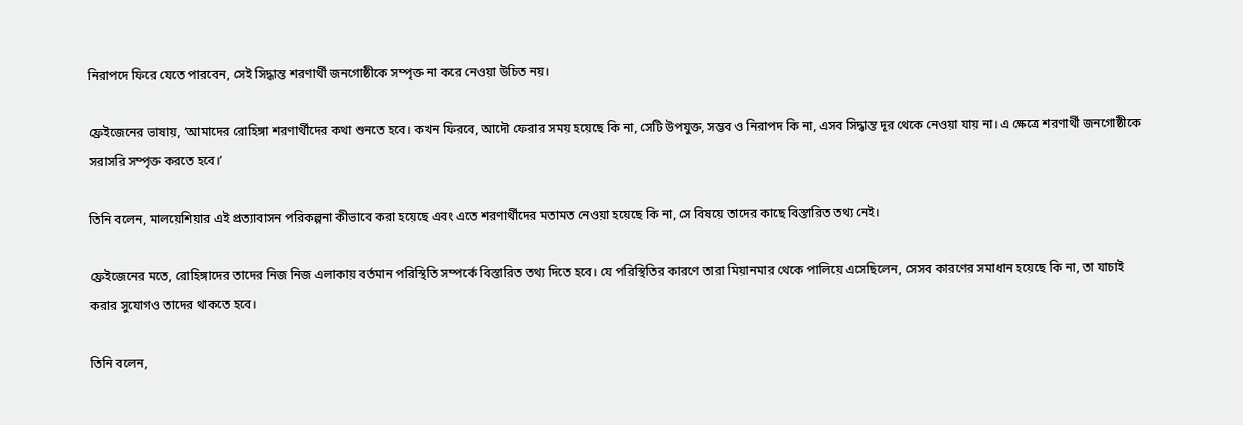নিরাপদে ফিরে যেতে পারবেন, সেই সিদ্ধান্ত শরণার্থী জনগোষ্ঠীকে সম্পৃক্ত না করে নেওয়া উচিত নয়।

ফ্রেইজেনের ভাষায়, ‘আমাদের রোহিঙ্গা শরণার্থীদের কথা শুনতে হবে। কখন ফিরবে, আদৌ ফেরার সময় হয়েছে কি না, সেটি উপযুক্ত, সম্ভব ও নিরাপদ কি না, এসব সিদ্ধান্ত দূর থেকে নেওয়া যায় না। এ ক্ষেত্রে শরণার্থী জনগোষ্ঠীকে সরাসরি সম্পৃক্ত করতে হবে।’

তিনি বলেন, মালয়েশিয়ার এই প্রত্যাবাসন পরিকল্পনা কীভাবে করা হয়েছে এবং এতে শরণার্থীদের মতামত নেওয়া হয়েছে কি না, সে বিষয়ে তাদের কাছে বিস্তারিত তথ্য নেই।

ফ্রেইজেনের মতে, রোহিঙ্গাদের তাদের নিজ নিজ এলাকায় বর্তমান পরিস্থিতি সম্পর্কে বিস্তারিত তথ্য দিতে হবে। যে পরিস্থিতির কারণে তারা মিয়ানমার থেকে পালিয়ে এসেছিলেন, সেসব কারণের সমাধান হয়েছে কি না, তা যাচাই করার সুযোগও তাদের থাকতে হবে।

তিনি বলেন,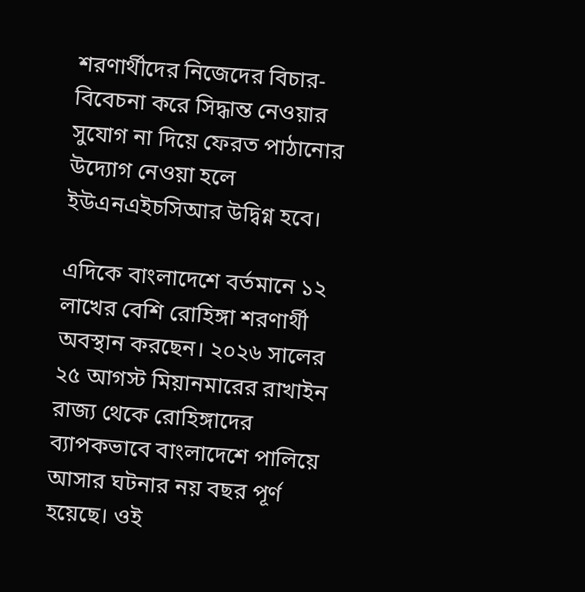শরণার্থীদের নিজেদের বিচার-বিবেচনা করে সিদ্ধান্ত নেওয়ার সুযোগ না দিয়ে ফেরত পাঠানোর উদ্যোগ নেওয়া হলে ইউএনএইচসিআর উদ্বিগ্ন হবে।

এদিকে বাংলাদেশে বর্তমানে ১২ লাখের বেশি রোহিঙ্গা শরণার্থী অবস্থান করছেন। ২০২৬ সালের ২৫ আগস্ট মিয়ানমারের রাখাইন রাজ্য থেকে রোহিঙ্গাদের ব্যাপকভাবে বাংলাদেশে পালিয়ে আসার ঘটনার নয় বছর পূর্ণ হয়েছে। ওই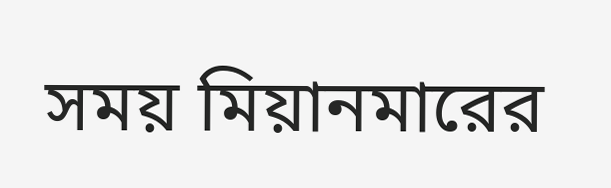সময় মিয়ানমারের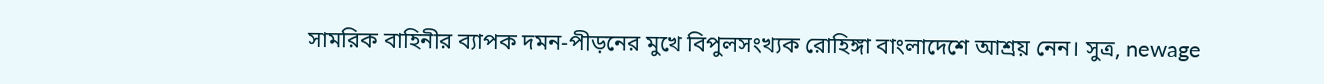সামরিক বাহিনীর ব্যাপক দমন-পীড়নের মুখে বিপুলসংখ্যক রোহিঙ্গা বাংলাদেশে আশ্রয় নেন। সুত্র, newage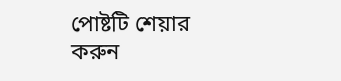পোষ্টটি শেয়ার করুন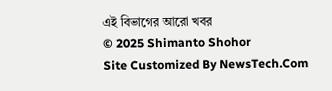এই বিভাগের আরো খবর
© 2025 Shimanto Shohor
Site Customized By NewsTech.Com